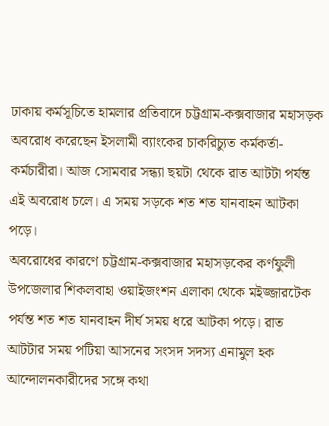ঢাকায় কর্মসূচিতে হামলার প্রতিবাদে চট্টগ্রাম-কক্সবাজার মহাসড়ক অবরোধ করেছেন ইসলামী ব্যাংকের চাকরিচ্যুত কর্মকর্তা-কর্মচারীরা। আজ সোমবার সন্ধ্যা ছয়টা থেকে রাত আটটা পর্যন্ত এই অবরোধ চলে। এ সময় সড়কে শত শত যানবাহন আটকা পড়ে।
অবরোধের কারণে চট্টগ্রাম-কক্সবাজার মহাসড়কের কর্ণফুলী উপজেলার শিকলবাহা ওয়াইজংশন এলাকা থেকে মইজ্জারটেক পর্যন্ত শত শত যানবাহন দীর্ঘ সময় ধরে আটকা পড়ে। রাত আটটার সময় পটিয়া আসনের সংসদ সদস্য এনামুল হক আন্দোলনকারীদের সঙ্গে কথা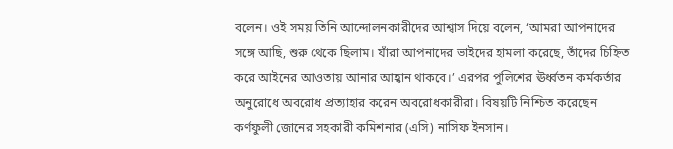বলেন। ওই সময় তিনি আন্দোলনকারীদের আশ্বাস দিয়ে বলেন, ‘আমরা আপনাদের সঙ্গে আছি, শুরু থেকে ছিলাম। যাঁরা আপনাদের ভাইদের হামলা করেছে, তাঁদের চিহ্নিত করে আইনের আওতায় আনার আহ্বান থাকবে।’ এরপর পুলিশের ঊর্ধ্বতন কর্মকর্তার অনুরোধে অবরোধ প্রত্যাহার করেন অবরোধকারীরা। বিষয়টি নিশ্চিত করেছেন কর্ণফুলী জোনের সহকারী কমিশনার (এসি) নাসিফ ইনসান।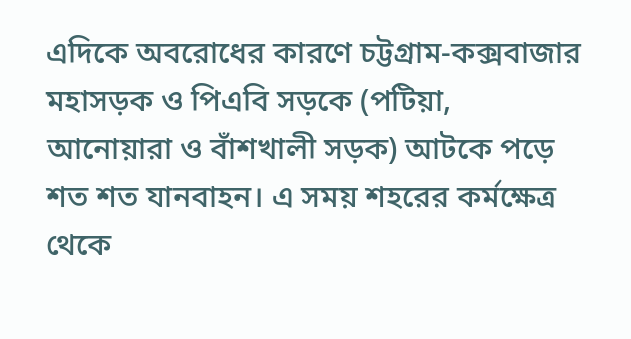এদিকে অবরোধের কারণে চট্টগ্রাম-কক্সবাজার মহাসড়ক ও পিএবি সড়কে (পটিয়া, আনোয়ারা ও বাঁশখালী সড়ক) আটকে পড়ে শত শত যানবাহন। এ সময় শহরের কর্মক্ষেত্র থেকে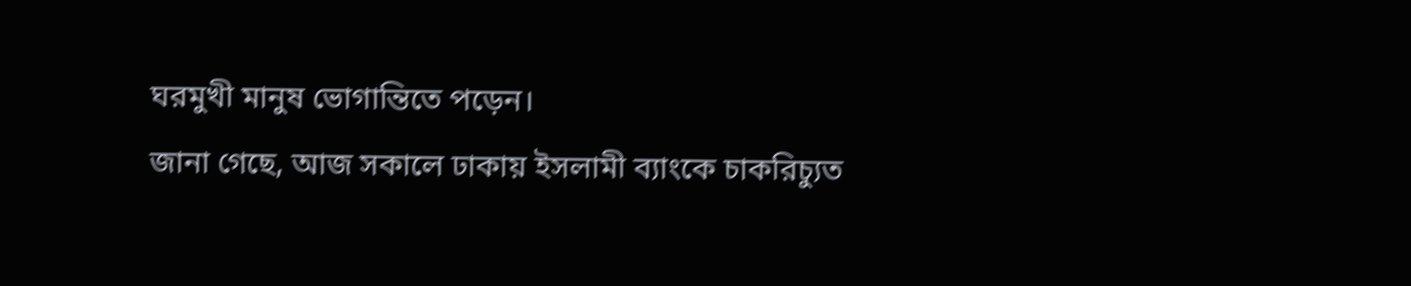ঘরমুখী মানুষ ভোগান্তিতে পড়েন।
জানা গেছে, আজ সকালে ঢাকায় ইসলামী ব্যাংকে চাকরিচ্যুত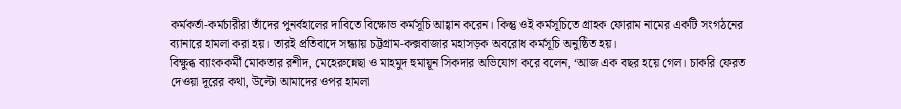কর্মকর্তা-কর্মচারীরা তাঁদের পুনর্বহালের দাবিতে বিক্ষোভ কর্মসূচি আহ্বান করেন। কিন্তু ওই কর্মসূচিতে গ্রাহক ফোরাম নামের একটি সংগঠনের ব্যানারে হামলা করা হয়। তারই প্রতিবাদে সন্ধ্যায় চট্টগ্রাম-কক্সবাজার মহাসড়ক অবরোধ কর্মসূচি অনুষ্ঠিত হয়।
বিক্ষুব্ধ ব্যাংককর্মী মোকতার রশীদ, মেহেরুন্নেছা ও মাহমুদ হুমায়ূন সিকদার অভিযোগ করে বলেন, ‘আজ এক বছর হয়ে গেল। চাকরি ফেরত দেওয়া দূরের কথা, উল্টো আমাদের ওপর হামলা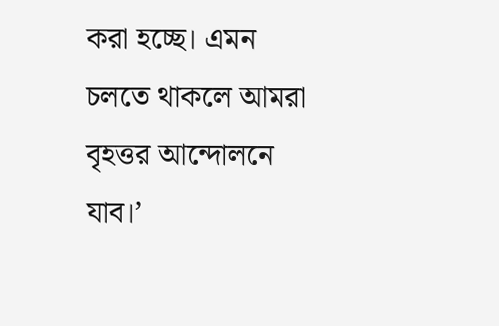করা হচ্ছে। এমন চলতে থাকলে আমরা বৃহত্তর আন্দোলনে যাব।’